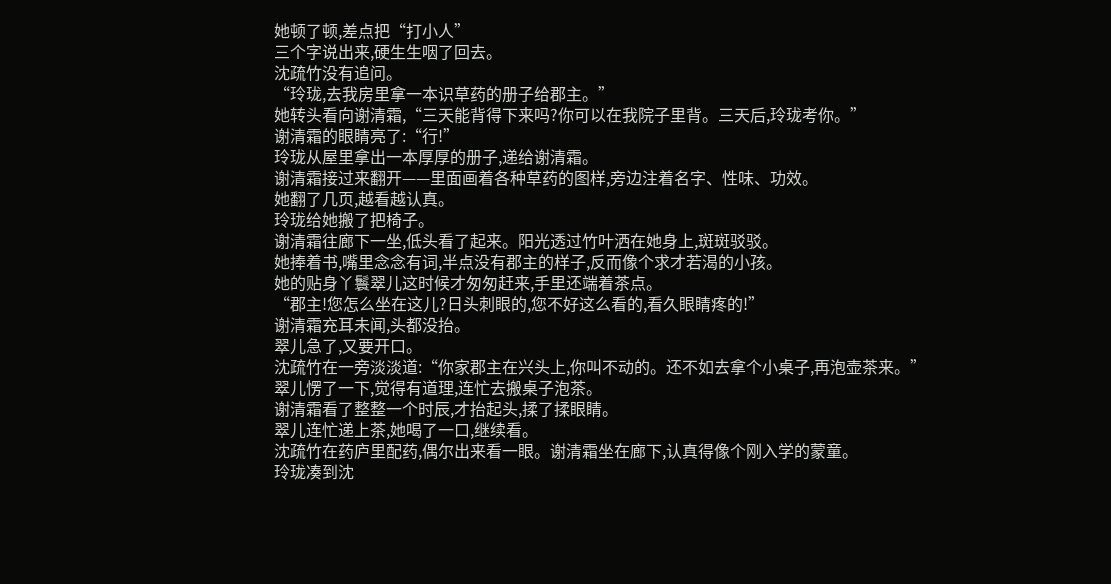她顿了顿,差点把“打小人”
三个字说出来,硬生生咽了回去。
沈疏竹没有追问。
“玲珑,去我房里拿一本识草药的册子给郡主。”
她转头看向谢清霜,“三天能背得下来吗?你可以在我院子里背。三天后,玲珑考你。”
谢清霜的眼睛亮了:“行!”
玲珑从屋里拿出一本厚厚的册子,递给谢清霜。
谢清霜接过来翻开——里面画着各种草药的图样,旁边注着名字、性味、功效。
她翻了几页,越看越认真。
玲珑给她搬了把椅子。
谢清霜往廊下一坐,低头看了起来。阳光透过竹叶洒在她身上,斑斑驳驳。
她捧着书,嘴里念念有词,半点没有郡主的样子,反而像个求才若渴的小孩。
她的贴身丫鬟翠儿这时候才匆匆赶来,手里还端着茶点。
“郡主!您怎么坐在这儿?日头刺眼的,您不好这么看的,看久眼睛疼的!”
谢清霜充耳未闻,头都没抬。
翠儿急了,又要开口。
沈疏竹在一旁淡淡道:“你家郡主在兴头上,你叫不动的。还不如去拿个小桌子,再泡壶茶来。”
翠儿愣了一下,觉得有道理,连忙去搬桌子泡茶。
谢清霜看了整整一个时辰,才抬起头,揉了揉眼睛。
翠儿连忙递上茶,她喝了一口,继续看。
沈疏竹在药庐里配药,偶尔出来看一眼。谢清霜坐在廊下,认真得像个刚入学的蒙童。
玲珑凑到沈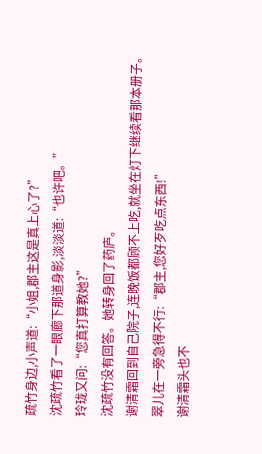疏竹身边,小声道:“小姐,郡主这是真上心了?”
沈疏竹看了一眼廊下那道身影,淡淡道:“也许吧。”
玲珑又问:“您真打算教她?”
沈疏竹没有回答。她转身回了药庐。
谢清霜回到自己院子,连晚饭都顾不上吃,就坐在灯下继续看那本册子。
翠儿在一旁急得不行:“郡主,您好歹吃点东西!”
谢清霜头也不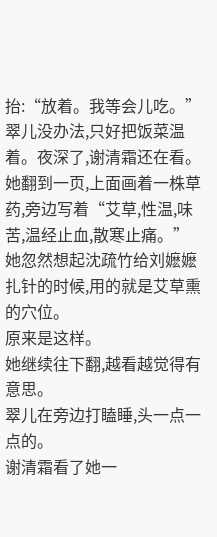抬:“放着。我等会儿吃。”
翠儿没办法,只好把饭菜温着。夜深了,谢清霜还在看。
她翻到一页,上面画着一株草药,旁边写着“艾草,性温,味苦,温经止血,散寒止痛。”
她忽然想起沈疏竹给刘嬷嬷扎针的时候,用的就是艾草熏的穴位。
原来是这样。
她继续往下翻,越看越觉得有意思。
翠儿在旁边打瞌睡,头一点一点的。
谢清霜看了她一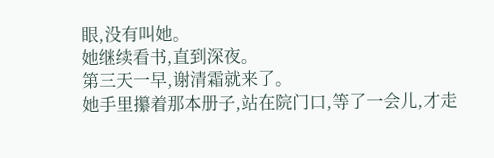眼,没有叫她。
她继续看书,直到深夜。
第三天一早,谢清霜就来了。
她手里攥着那本册子,站在院门口,等了一会儿,才走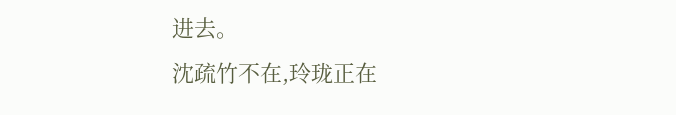进去。
沈疏竹不在,玲珑正在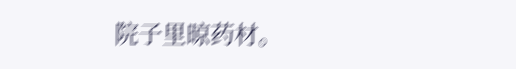院子里晾药材。